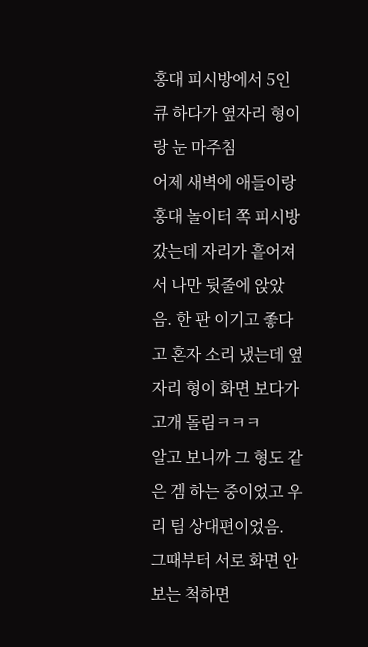홍대 피시방에서 5인큐 하다가 옆자리 형이랑 눈 마주침
어제 새벽에 애들이랑 홍대 놀이터 쪽 피시방 갔는데 자리가 흩어져서 나만 뒷줄에 앉았음. 한 판 이기고 좋다고 혼자 소리 냈는데 옆자리 형이 화면 보다가 고개 돌림ㅋㅋㅋ
알고 보니까 그 형도 같은 겜 하는 중이었고 우리 팀 상대편이었음. 그때부터 서로 화면 안 보는 척하면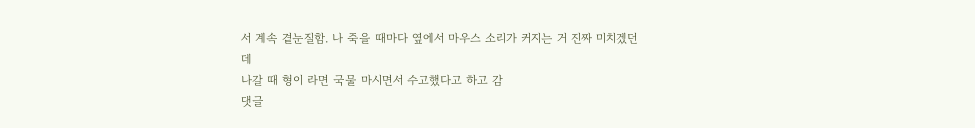서 계속 곁눈질함. 나 죽을 때마다 옆에서 마우스 소리가 커지는 거 진짜 미치겠던데
나갈 때 형이 라면 국물 마시면서 수고했다고 하고 감
댓글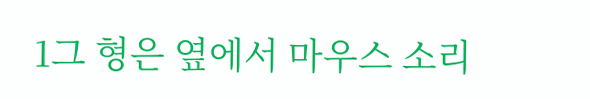1그 형은 옆에서 마우스 소리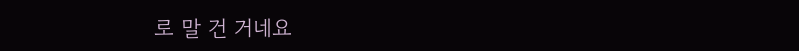로 말 건 거네요